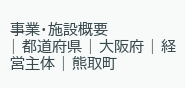事業・施設概要
| 都道府県 | 大阪府 | 経営主体 | 熊取町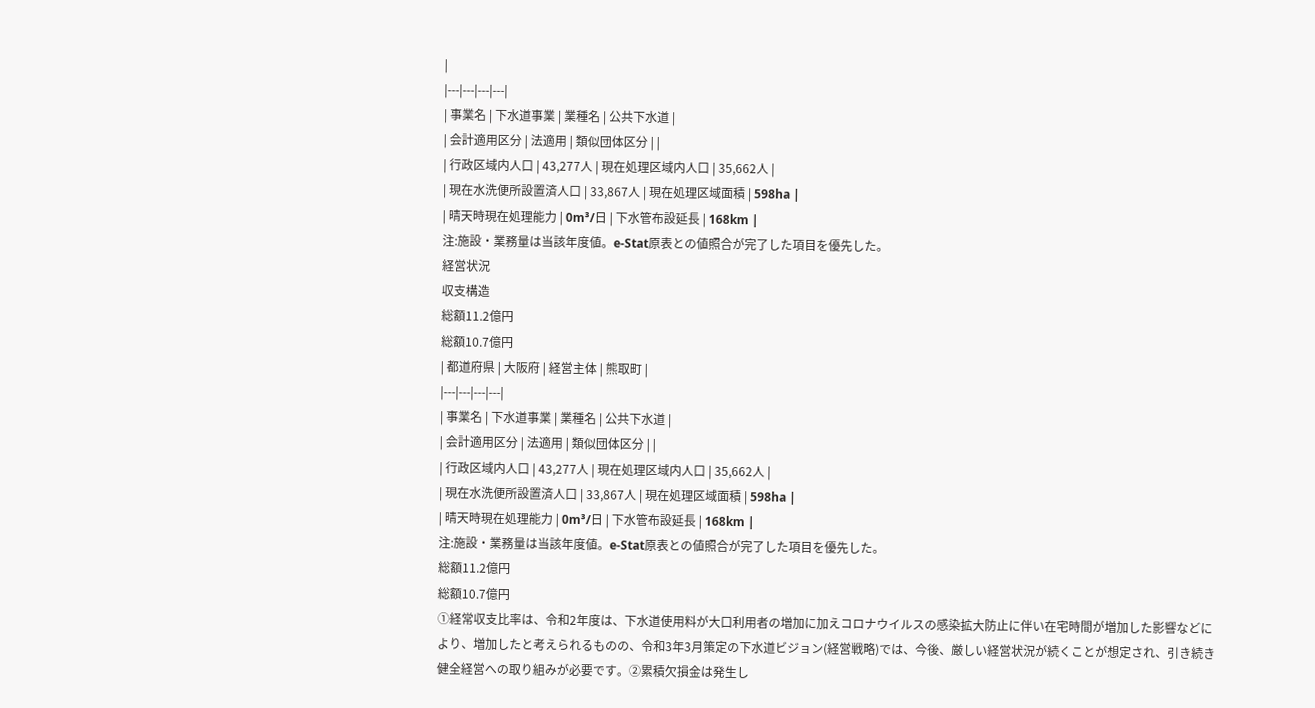|
|---|---|---|---|
| 事業名 | 下水道事業 | 業種名 | 公共下水道 |
| 会計適用区分 | 法適用 | 類似団体区分 | |
| 行政区域内人口 | 43,277人 | 現在処理区域内人口 | 35,662人 |
| 現在水洗便所設置済人口 | 33,867人 | 現在処理区域面積 | 598ha |
| 晴天時現在処理能力 | 0m³/日 | 下水管布設延長 | 168km |
注:施設・業務量は当該年度値。e-Stat原表との値照合が完了した項目を優先した。
経営状況
収支構造
総額11.2億円
総額10.7億円
| 都道府県 | 大阪府 | 経営主体 | 熊取町 |
|---|---|---|---|
| 事業名 | 下水道事業 | 業種名 | 公共下水道 |
| 会計適用区分 | 法適用 | 類似団体区分 | |
| 行政区域内人口 | 43,277人 | 現在処理区域内人口 | 35,662人 |
| 現在水洗便所設置済人口 | 33,867人 | 現在処理区域面積 | 598ha |
| 晴天時現在処理能力 | 0m³/日 | 下水管布設延長 | 168km |
注:施設・業務量は当該年度値。e-Stat原表との値照合が完了した項目を優先した。
総額11.2億円
総額10.7億円
①経常収支比率は、令和2年度は、下水道使用料が大口利用者の増加に加えコロナウイルスの感染拡大防止に伴い在宅時間が増加した影響などにより、増加したと考えられるものの、令和3年3月策定の下水道ビジョン(経営戦略)では、今後、厳しい経営状況が続くことが想定され、引き続き健全経営への取り組みが必要です。②累積欠損金は発生し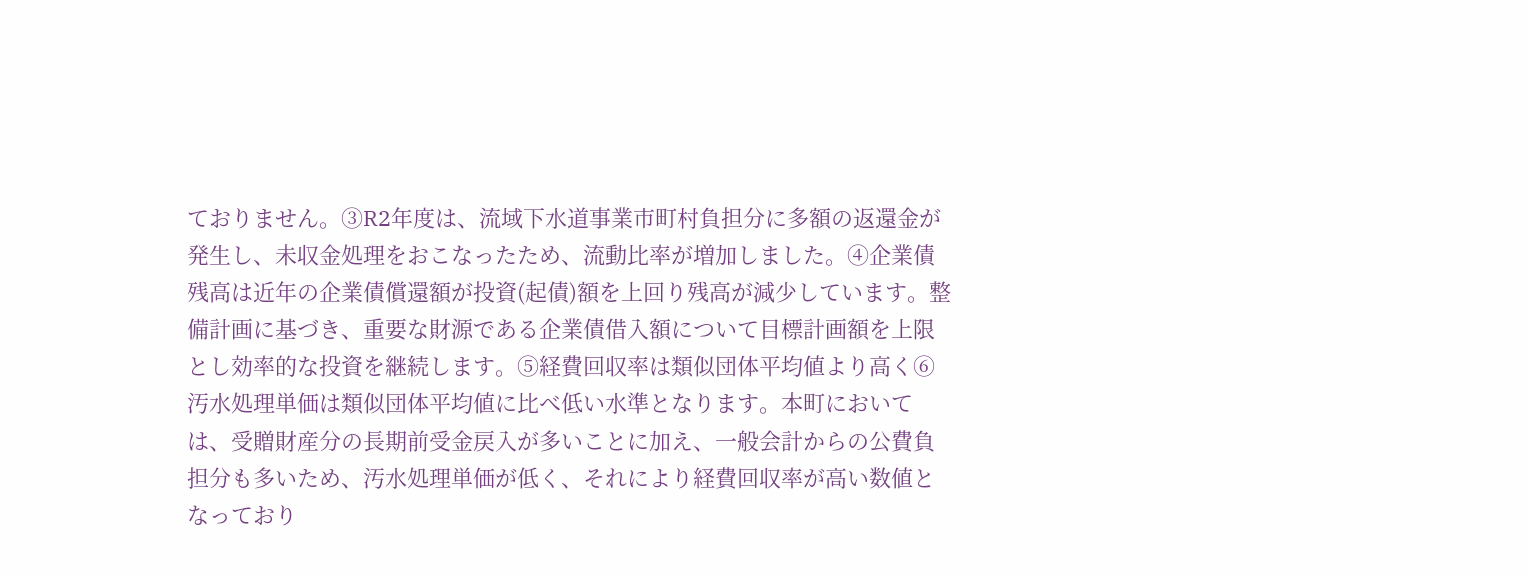ておりません。③R2年度は、流域下水道事業市町村負担分に多額の返還金が発生し、未収金処理をおこなったため、流動比率が増加しました。④企業債残高は近年の企業債償還額が投資(起債)額を上回り残高が減少しています。整備計画に基づき、重要な財源である企業債借入額について目標計画額を上限とし効率的な投資を継続します。⑤経費回収率は類似団体平均値より高く⑥汚水処理単価は類似団体平均値に比べ低い水準となります。本町においては、受贈財産分の長期前受金戻入が多いことに加え、一般会計からの公費負担分も多いため、汚水処理単価が低く、それにより経費回収率が高い数値となっており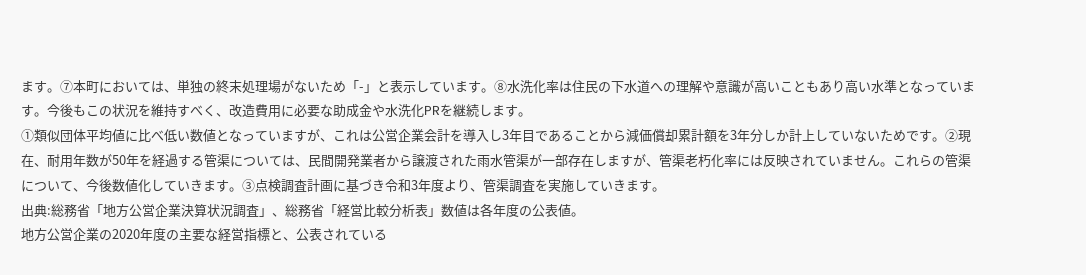ます。⑦本町においては、単独の終末処理場がないため「-」と表示しています。⑧水洗化率は住民の下水道への理解や意識が高いこともあり高い水準となっています。今後もこの状況を維持すべく、改造費用に必要な助成金や水洗化PRを継続します。
①類似団体平均値に比べ低い数値となっていますが、これは公営企業会計を導入し3年目であることから減価償却累計額を3年分しか計上していないためです。②現在、耐用年数が50年を経過する管渠については、民間開発業者から譲渡された雨水管渠が一部存在しますが、管渠老朽化率には反映されていません。これらの管渠について、今後数値化していきます。③点検調査計画に基づき令和3年度より、管渠調査を実施していきます。
出典:総務省「地方公営企業決算状況調査」、総務省「経営比較分析表」数値は各年度の公表値。
地方公営企業の2020年度の主要な経営指標と、公表されている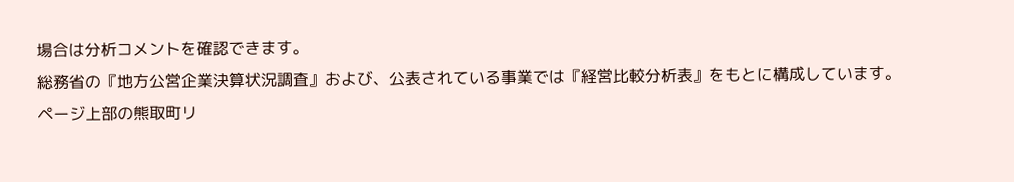場合は分析コメントを確認できます。
総務省の『地方公営企業決算状況調査』および、公表されている事業では『経営比較分析表』をもとに構成しています。
ページ上部の熊取町リ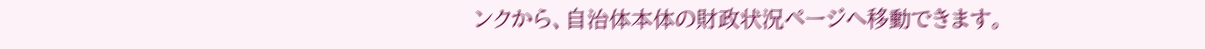ンクから、自治体本体の財政状況ページへ移動できます。